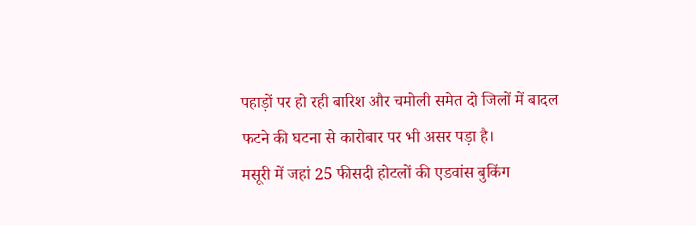पहाड़ों पर हो रही बारिश और चमोली समेत दो जिलों में बादल फटने की घटना से कारोबार पर भी असर पड़ा है।
मसूरी में जहां 25 फीसदी होटलों की एडवांस बुकिंग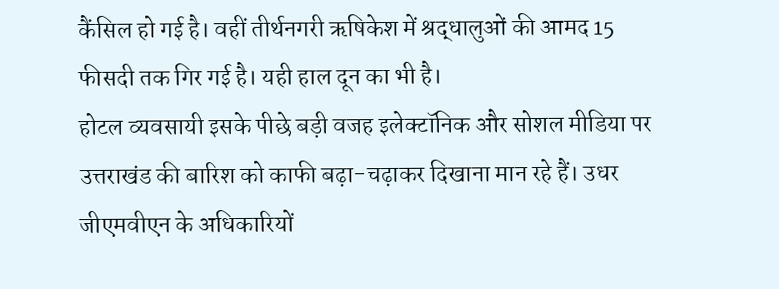कैंसिल हो गई है। वहीं तीर्थनगरी ऋषिकेश में श्रद्धालुओं की आमद 15 फीसदी तक गिर गई है। यही हाल दून का भी है।
होटल व्यवसायी इसके पीछे बड़ी वजह इलेक्टॉनिक और सोशल मीडिया पर उत्तराखंड की बारिश को काफी बढ़ा-चढ़ाकर दिखाना मान रहे हैं। उधर जीएमवीएन के अधिकारियों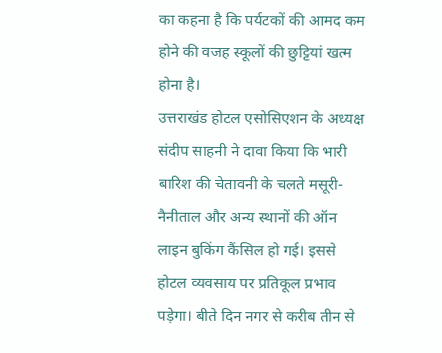का कहना है कि पर्यटकों की आमद कम होने की वजह स्कूलों की छुट्टियां खत्म होना है।
उत्तराखंड होटल एसोसिएशन के अध्यक्ष संदीप साहनी ने दावा किया कि भारी बारिश की चेतावनी के चलते मसूरी-नैनीताल और अन्य स्थानों की ऑन लाइन बुकिंग कैंसिल हो गई। इससे होटल व्यवसाय पर प्रतिकूल प्रभाव पड़ेगा। बीते दिन नगर से करीब तीन से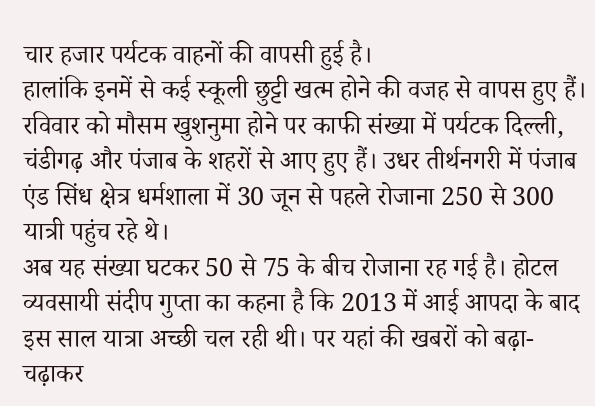चार हजार पर्यटक वाहनों की वापसी हुई है।
हालांकि इनमें से कई स्कूली छुट्टी खत्म होने की वजह से वापस हुए हैं। रविवार को मौसम खुशनुमा होने पर काफी संख्या में पर्यटक दिल्ली, चंडीगढ़ और पंजाब के शहरों से आए हुए हैं। उधर तीर्थनगरी में पंजाब एंड सिंध क्षेत्र धर्मशाला में 30 जून से पहले रोजाना 250 से 300 यात्री पहुंच रहे थे।
अब यह संख्या घटकर 50 से 75 के बीच रोजाना रह गई है। होटल व्यवसायी संदीप गुप्ता का कहना है कि 2013 में आई आपदा के बाद इस साल यात्रा अच्छी चल रही थी। पर यहां की खबरों को बढ़ा-चढ़ाकर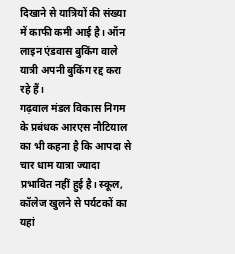दिखाने से यात्रियों की संख्या में काफी कमी आई है। ऑन लाइन एंडवास बुकिंग वाले यात्री अपनी बुकिंग रद्द करा रहे हैं।
गढ़वाल मंडल विकास निगम के प्रबंधक आरएस नौटियाल का भी कहना है कि आपदा से चार धाम यात्रा ज्यादा प्रभावित नहीं हुई है। स्कूल, कॉलेज खुलने से पर्यटकों का यहां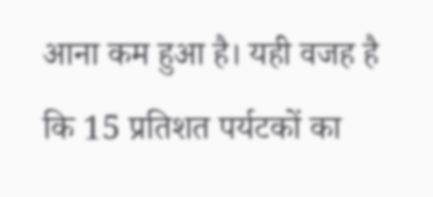आना कम हुआ है। यही वजह है कि 15 प्रतिशत पर्यटकों का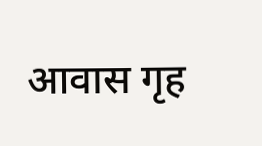आवास गृह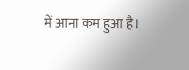में आना कम हुआ है।